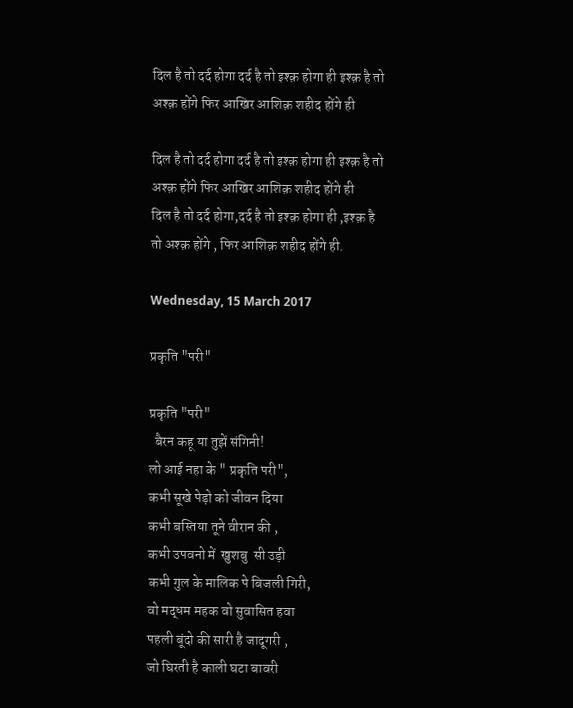दिल है तो दर्द होगा दर्द है तो इश्क़ होगा ही इश्क़ है तो अश्क़ होंगे फिर आखिर आशिक़ शहीद होंगे ही

दिल है तो दर्द होगा दर्द है तो इश्क़ होगा ही इश्क़ है तो अश्क़ होंगे फिर आखिर आशिक़ शहीद होंगे ही
दिल है तो दर्द होगा,दर्द है तो इश्क़ होगा ही ,इश्क़ है तो अश्क़ होंगे , फिर आशिक़ शहीद होंगे ही.

Wednesday, 15 March 2017

प्रकृति "परी"

प्रकृति "परी"
  बैरन कहू या तुझें संगिनी!
लो आई नहा के " प्रकृति परी",
कभी सूखे पेड़ो को जीवन दिया
कभी बस्तिया तूने वीरान की ,
कभी उपवनो में  खुशबु  सी उड़ी
कभी गुल के मालिक पे बिजली गिरी,
वो मद्धम महक वो सुवासित हवा
पहली बूंदो की सारी है जादूगरी ,
जो घिरती है काली घटा बावरी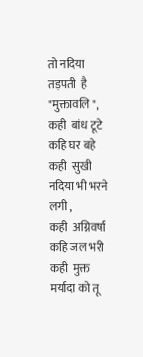तो नदिया तड़पती  है "मुक्तावलि ",
कही  बांध टूटे  कहि घर बहे
कही  सुखी नदिया भी भरने लगी ,
कही  अग्निवर्षा कहि जल भरी
कही  मुक्त मर्यादा को तू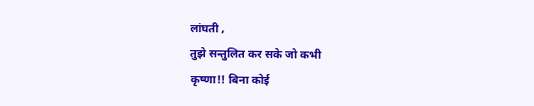लांघती ,
तुझे सन्तुलित कर सके जो कभी
कृष्णा!! बिना कोई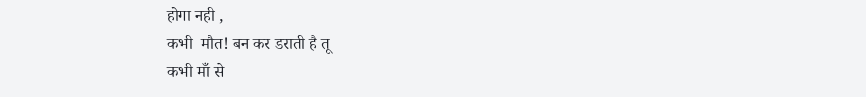होगा नही ,
कभी  मौत! बन कर डराती है तू
कभी माँ से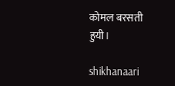कोमल बरसती हुयी।

shikhanaari